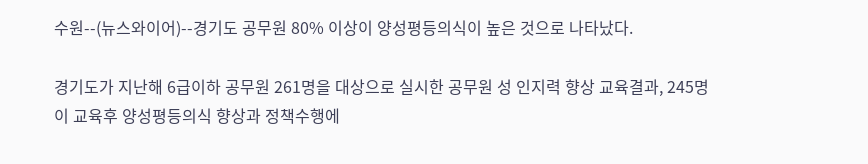수원--(뉴스와이어)--경기도 공무원 80% 이상이 양성평등의식이 높은 것으로 나타났다.

경기도가 지난해 6급이하 공무원 261명을 대상으로 실시한 공무원 성 인지력 향상 교육결과, 245명이 교육후 양성평등의식 향상과 정책수행에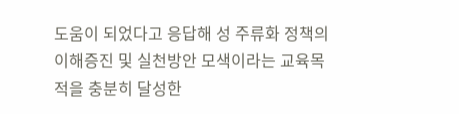도움이 되었다고 응답해 성 주류화 정책의 이해증진 및 실천방안 모색이라는 교육목적을 충분히 달성한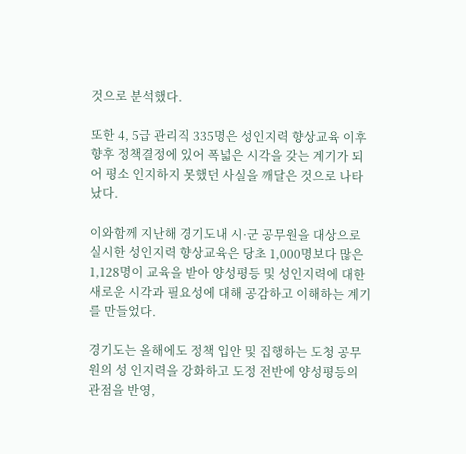것으로 분석했다.

또한 4, 5급 관리직 335명은 성인지력 향상교육 이후 향후 정책결정에 있어 폭넓은 시각을 갖는 계기가 되어 평소 인지하지 못했던 사실을 깨달은 것으로 나타났다.

이와함께 지난해 경기도내 시·군 공무원을 대상으로 실시한 성인지력 향상교육은 당초 1,000명보다 많은 1,128명이 교육을 받아 양성평등 및 성인지력에 대한 새로운 시각과 필요성에 대해 공감하고 이해하는 계기를 만들었다.

경기도는 올해에도 정책 입안 및 집행하는 도청 공무원의 성 인지력을 강화하고 도정 전반에 양성평등의 관점을 반영,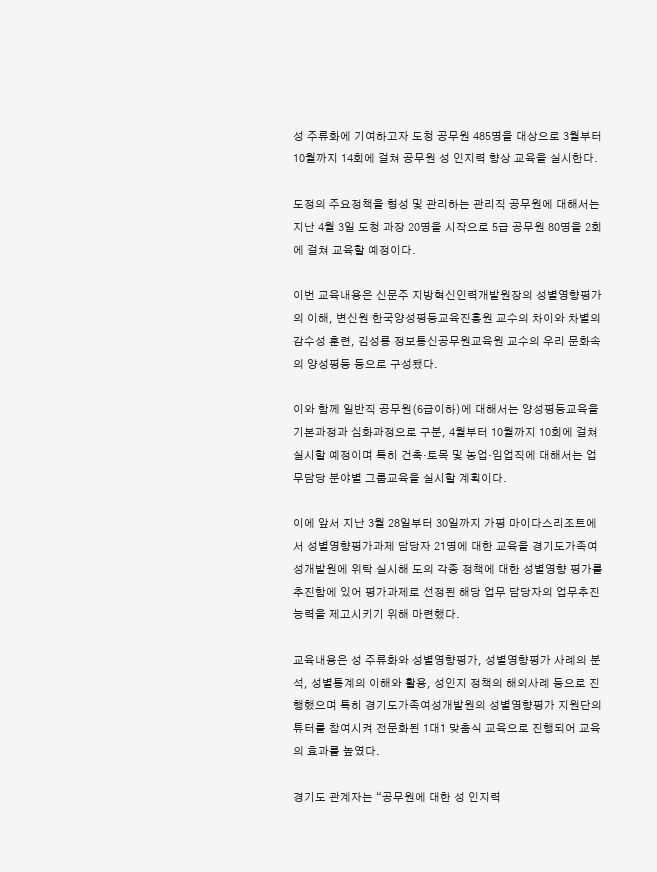성 주류화에 기여하고자 도청 공무원 485명을 대상으로 3월부터 10월까지 14회에 걸쳐 공무원 성 인지력 향상 교육을 실시한다.

도정의 주요정책을 형성 및 관리하는 관리직 공무원에 대해서는 지난 4월 3일 도청 과장 20명을 시작으로 5급 공무원 80명을 2회에 걸쳐 교육할 예정이다.

이번 교육내용은 신문주 지방혁신인력개발원장의 성별영향평가의 이해, 변신원 한국양성평등교육진흥원 교수의 차이와 차별의 감수성 훈련, 김성룡 정보통신공무원교육원 교수의 우리 문화속의 양성평등 등으로 구성됐다.

이와 함께 일반직 공무원(6급이하)에 대해서는 양성평등교육을 기본과정과 심화과정으로 구분, 4월부터 10월까지 10회에 걸쳐 실시할 예정이며 특히 건축·토목 및 농업·임업직에 대해서는 업무담당 분야별 그룹교육을 실시할 계획이다.

이에 앞서 지난 3월 28일부터 30일까지 가평 마이다스리조트에서 성별영향평가과제 담당자 21명에 대한 교육을 경기도가족여성개발원에 위탁 실시해 도의 각종 정책에 대한 성별영향 평가를 추진함에 있어 평가과제로 선정된 해당 업무 담당자의 업무추진 능력을 제고시키기 위해 마련했다.

교육내용은 성 주류화와 성별영향평가, 성별영향평가 사례의 분석, 성별통계의 이해와 활용, 성인지 정책의 해외사례 등으로 진행했으며 특히 경기도가족여성개발원의 성별영향평가 지원단의 튜터를 참여시켜 전문화된 1대1 맞춤식 교육으로 진행되어 교육의 효과를 높였다.

경기도 관계자는 “공무원에 대한 성 인지력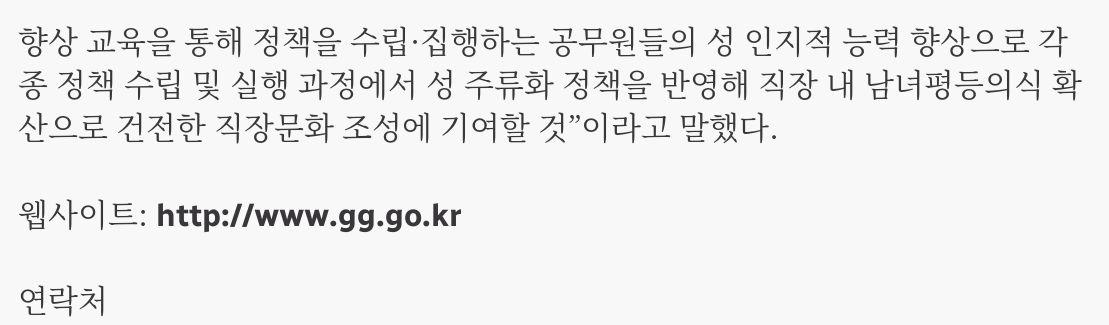향상 교육을 통해 정책을 수립·집행하는 공무원들의 성 인지적 능력 향상으로 각종 정책 수립 및 실행 과정에서 성 주류화 정책을 반영해 직장 내 남녀평등의식 확산으로 건전한 직장문화 조성에 기여할 것”이라고 말했다.

웹사이트: http://www.gg.go.kr

연락처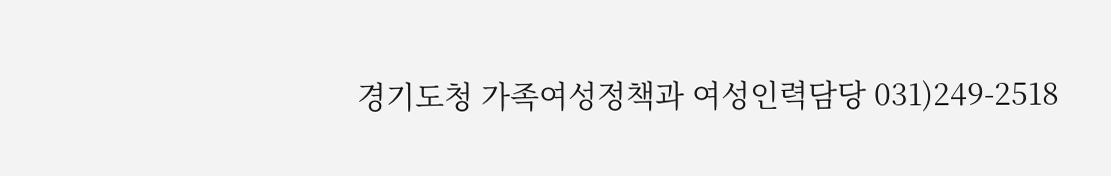경기도청 가족여성정책과 여성인력담당 031)249-2518